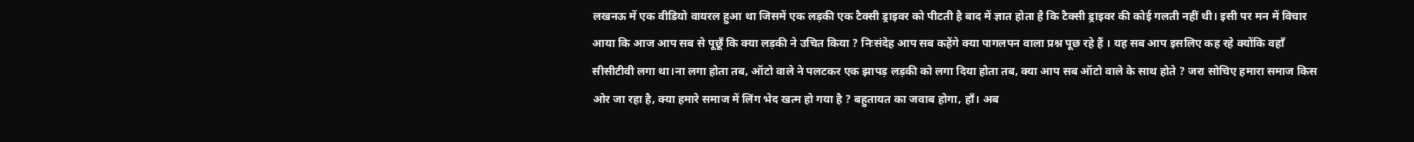लखनऊ में एक वीडियो वायरल हुआ था जिसमें एक लड़की एक टैक्सी ड्राइवर को पीटती है बाद में ज्ञात होता है कि टैक्सी ड्राइवर की कोई गलती नहीं थी। इसी पर मन में विचार आया कि आज आप सब से पूछूँ कि क्या लड़की ने उचित किया ? निःसंदेह आप सब कहेंगे क्या पागलपन वाला प्रश्न पूछ रहे हैं । यह सब आप इसलिए कह रहे क्योंकि वहाँ सीसीटीवी लगा था।ना लगा होता तब, ऑटो वाले ने पलटकर एक झापड़ लड़की को लगा दिया होता तब, क्या आप सब ऑटो वाले के साथ होते ? जरा सोचिए हमारा समाज किस ओर जा रहा है, क्या हमारे समाज में लिंग भेद खत्म हो गया है ? बहुतायत का जवाब होगा, हाँ। अब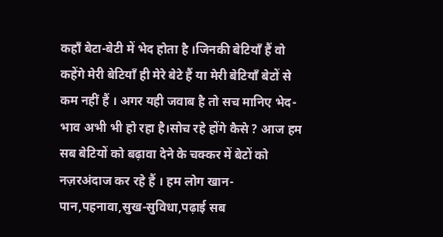कहाँ बेटा-बेटी में भेद होता है ।जिनकी बेटियाँ हैं वो कहेंगे मेरी बेटियाँ ही मेरे बेटे हैं या मेरी बेटियाँ बेटों से कम नहीं हैं । अगर यही जवाब है तो सच मानिए भेद-भाव अभी भी हो रहा है।सोच रहे होंगे कैसे ? आज हम सब बेटियों को बढ़ावा देने के चक्कर में बेटों को नज़रअंदाज कर रहे हैं । हम लोग खान-पान,पहनावा,सुख-सुविधा,पढ़ाई सब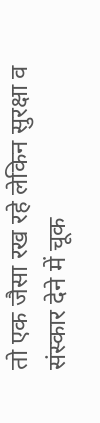तो एक जैसा रख रहे लेकिन सुरक्षा व संस्कार देने में चूक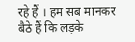रहे हैं । हम सब मानकर बैठे हैं कि लड़के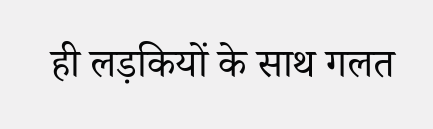ही लड़कियों के साथ गलत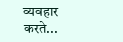व्यवहार करते...